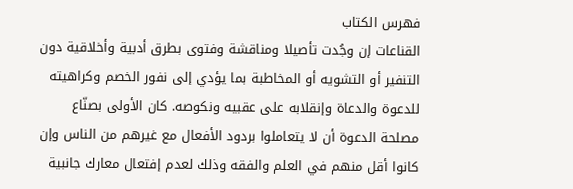فهرس الكتاب
القناعات إن وجُدت تأصيلا ومناقشة وفتوى بطرق أدبية وأخلاقية دون التنفير أو التشويه أو المخاطبة بما يؤدي إلى نفور الخصم وكراهيته للدعوة والدعاة وإنقلابه على عقبيه ونكوصه. كان الأولى بصنّاع مصلحة الدعوة أن لا يتعاملوا بردود الأفعال مع غيرهم من الناس وإن كانوا أقل منهم في العلم والفقه وذلك لعدم إفتعال معارك جانبية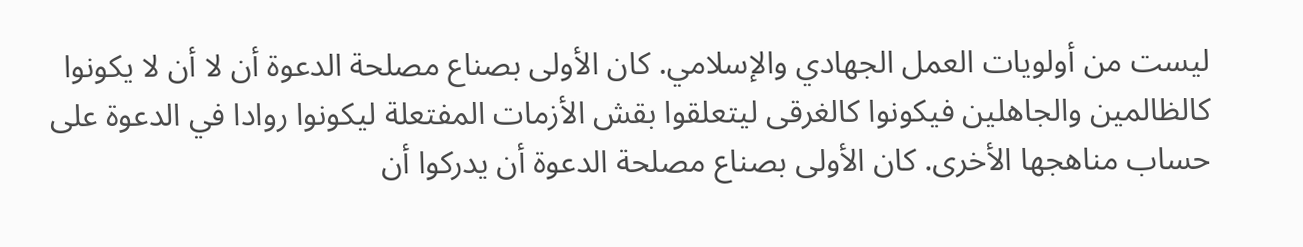ليست من أولويات العمل الجهادي والإسلامي. كان الأولى بصناع مصلحة الدعوة أن لا أن لا يكونوا كالظالمين والجاهلين فيكونوا كالغرقى ليتعلقوا بقش الأزمات المفتعلة ليكونوا روادا في الدعوة على حساب مناهجها الأخرى. كان الأولى بصناع مصلحة الدعوة أن يدركوا أن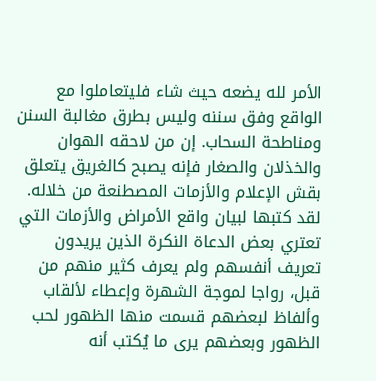الأمر لله يضعه حيث شاء فليتعاملوا مع الواقع وفق سننه وليس بطرق مغالبة السنن ومناطحة السحاب. إن من لاحقه الهوان والخذلان والصغار فإنه يصبح كالغريق يتعلق بقش الإعلام والأزمات المصطنعة من خلاله. لقد كتبها لبيان واقع الأمراض والأزمات التي تعتري بعض الدعاة النكرة الذين يريدون تعريف أنفسهم ولم يعرف كثير منهم من قبل، رواجا لموجة الشهرة وإعطاء لألقاب وألفاظ لبعضهم قسمت منها الظهور لحب الظهور وبعضهم يرى ما يُكتب أنه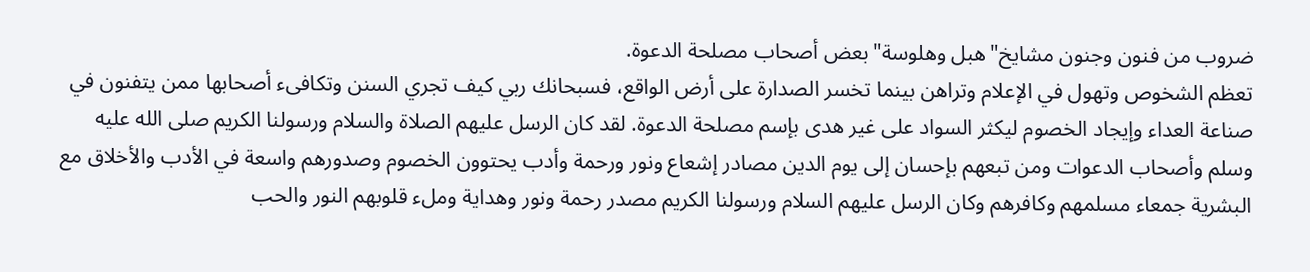ضروب من فنون وجنون مشايخ"هبل وهلوسة"بعض أصحاب مصلحة الدعوة.
تعظم الشخوص وتهول في الإعلام وتراهن بينما تخسر الصدارة على أرض الواقع، فسبحانك ربي كيف تجري السنن وتكافىء أصحابها ممن يتفنون في صناعة العداء وإيجاد الخصوم ليكثر السواد على غير هدى بإسم مصلحة الدعوة. لقد كان الرسل عليهم الصلاة والسلام ورسولنا الكريم صلى الله عليه وسلم وأصحاب الدعوات ومن تبعهم بإحسان إلى يوم الدين مصادر إشعاع ونور ورحمة وأدب يحتوون الخصوم وصدورهم واسعة في الأدب والأخلاق مع البشرية جمعاء مسلمهم وكافرهم وكان الرسل عليهم السلام ورسولنا الكريم مصدر رحمة ونور وهداية وملء قلوبهم النور والحب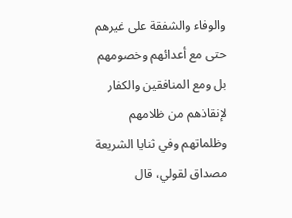والوفاء والشفقة على غيرهم حتى مع أعدائهم وخصومهم بل ومع المنافقين والكفار لإنقاذهم من ظلامهم وظلماتهم وفي ثنايا الشريعة مصداق لقولي، قال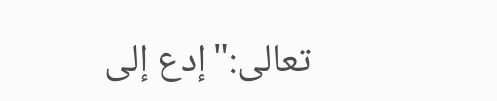تعالى:"إدع إلى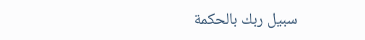سبيل ربك بالحكمة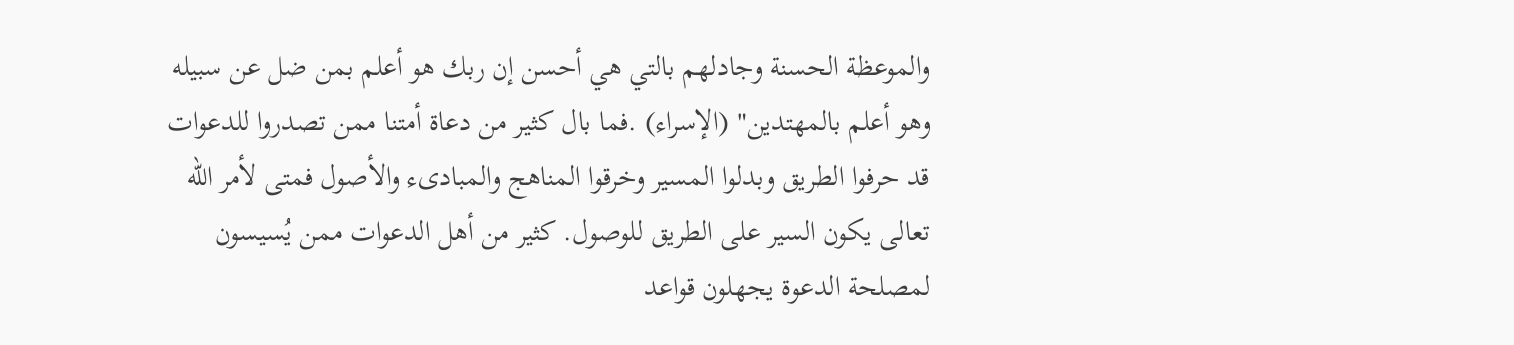والموعظة الحسنة وجادلهم بالتي هي أحسن إن ربك هو أعلم بمن ضل عن سبيله وهو أعلم بالمهتدين" (الإسراء) .فما بال كثير من دعاة أمتنا ممن تصدروا للدعوات قد حرفوا الطريق وبدلوا المسير وخرقوا المناهج والمبادىء والأصول فمتى لأمر الله تعالى يكون السير على الطريق للوصول. كثير من أهل الدعوات ممن يُسيسون لمصلحة الدعوة يجهلون قواعد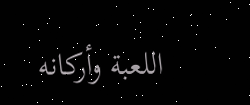اللعبة وأركانه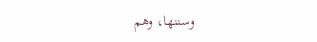وسننها، وهم